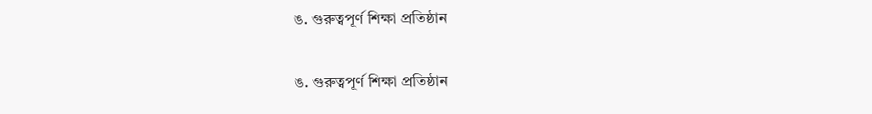ঙ. গুরুত্বপূর্ণ শিক্ষা প্রতিষ্ঠান

ঙ. গুরুত্বপূর্ণ শিক্ষা প্রতিষ্ঠান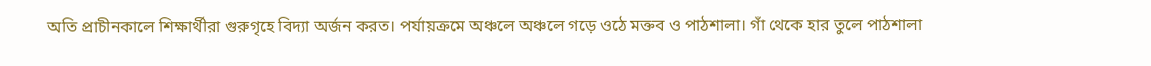অতি প্রাচীনকালে শিক্ষার্থীরা গুরুগৃহে বিদ্যা অর্জন করত। পর্যায়ক্রমে অঞ্চলে অঞ্চলে গড়ে ওঠে মক্তব ও পাঠশালা। গাঁ থেকে হার তুলে পাঠশালা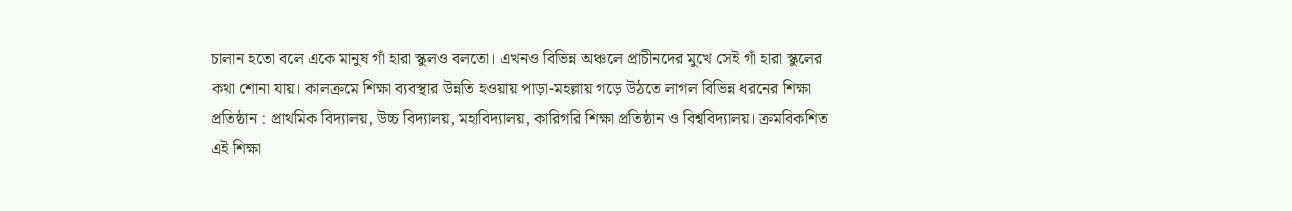চালান হতো বলে একে মানুষ গাঁ হারা স্কুলও বলতো। এখনও বিভিন্ন অঞ্চলে প্রাচীনদের মুখে সেই গাঁ হারা স্কুলের কথা শোনা যায়। কালক্রমে শিক্ষা ব্যবস্থার উন্নতি হওয়ায় পাড়া-মহল্লায় গড়ে উঠতে লাগল বিভিন্ন ধরনের শিক্ষা প্রতিষ্ঠান : প্রাথমিক বিদ্যালয়, উচ্চ বিদ্যালয়, মহাবিদ্যালয়, কারিগরি শিক্ষা প্রতিষ্ঠান ও বিশ্ববিদ্যালয়। ক্রমবিকশিত এই শিক্ষা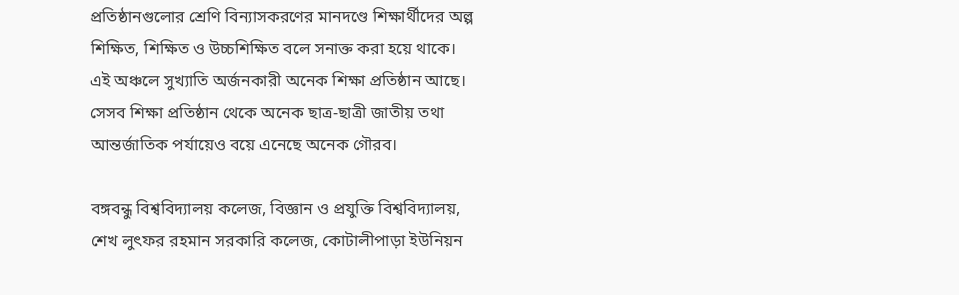প্রতিষ্ঠানগুলোর শ্রেণি বিন্যাসকরণের মানদণ্ডে শিক্ষার্থীদের অল্প শিক্ষিত, শিক্ষিত ও উচ্চশিক্ষিত বলে সনাক্ত করা হয়ে থাকে। এই অঞ্চলে সুখ্যাতি অর্জনকারী অনেক শিক্ষা প্রতিষ্ঠান আছে। সেসব শিক্ষা প্রতিষ্ঠান থেকে অনেক ছাত্র-ছাত্রী জাতীয় তথা আন্তর্জাতিক পর্যায়েও বয়ে এনেছে অনেক গৌরব।

বঙ্গবন্ধু বিশ্ববিদ্যালয় কলেজ, বিজ্ঞান ও প্রযুক্তি বিশ্ববিদ্যালয়, শেখ লুৎফর রহমান সরকারি কলেজ, কোটালীপাড়া ইউনিয়ন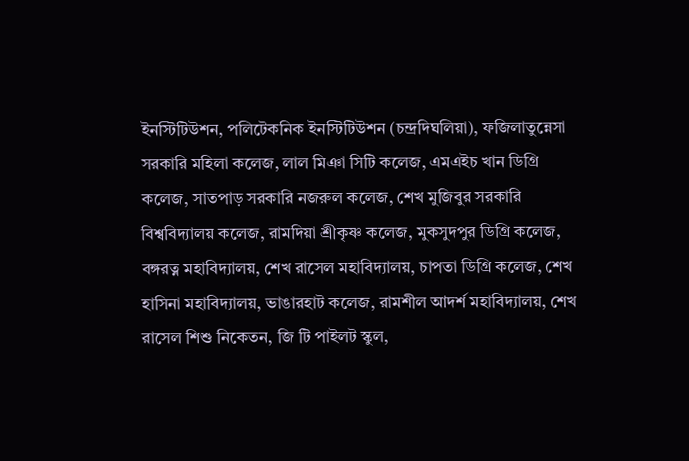ইনস্টিটিউশন, পলিটেকনিক ইনস্টিটিউশন (চন্দ্রদিঘলিয়া), ফজিলাতুন্নেসা সরকারি মহিলা কলেজ, লাল মিঞা সিটি কলেজ, এমএইচ খান ডিগ্রি কলেজ, সাতপাড় সরকারি নজরুল কলেজ, শেখ মুজিবুর সরকারি বিশ্ববিদ্যালয় কলেজ, রামদিয়া শ্রীকৃষ্ণ কলেজ, মুকসুদপুর ডিগ্রি কলেজ, বঙ্গরত্ন মহাবিদ্যালয়, শেখ রাসেল মহাবিদ্যালয়, চাপতা ডিগ্রি কলেজ, শেখ হাসিনা মহাবিদ্যালয়, ভাঙারহাট কলেজ, রামশীল আদর্শ মহাবিদ্যালয়, শেখ রাসেল শিশু নিকেতন, জি টি পাইলট স্কুল,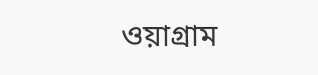ওয়াগ্রাম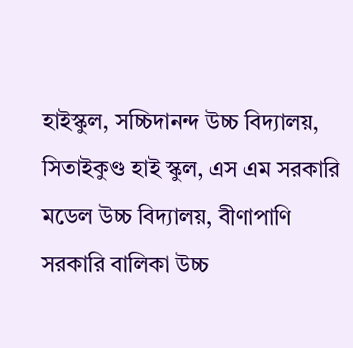হাইস্কুল, সচ্চিদানন্দ উচ্চ বিদ্যালয়, সিতাইকুণ্ড হাই স্কুল, এস এম সরকারি মডেল উচ্চ বিদ্যালয়, বীণাপাণি সরকারি বালিকা উচ্চ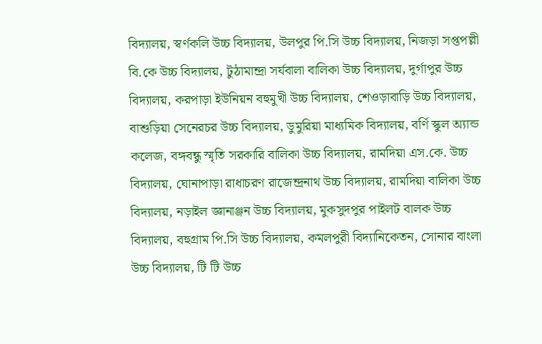বিদ্যালয়, স্বর্ণকলি উচ্চ বিদ্যালয়, উলপুর পি.সি উচ্চ বিদ্যালয়, নিজড়া সপ্তপল্লী বি.কে উচ্চ বিদ্যালয়, টুঠামান্দ্রা সর্যবালা বালিকা উচ্চ বিদ্যালয়, দুর্গাপুর উচ্চ বিদ্যালয়, করপাড়া ইউনিয়ন বহুমুখী উচ্চ বিদ্যালয়, শেওড়াবাড়ি উচ্চ বিদ্যালয়, বাশুড়িয়া সেনেরচর উচ্চ বিদ্যালয়, ডুমুরিয়া মাধ্যমিক বিদ্যালয়, বর্ণি স্কুল অ্যান্ড কলেজ, বঙ্গবন্ধু স্মৃতি সরকারি বালিকা উচ্চ বিদ্যালয়, রামদিয়া এস.কে. উচ্চ বিদ্যালয়, ঘোনাপাড়া রাধাচরণ রাজেন্দ্রনাথ উচ্চ বিদ্যালয়, রামদিয়া বালিকা উচ্চ বিদ্যালয়, নড়াইল জ্ঞানাঞ্জন উচ্চ বিদ্যালয়, মুকসুদপুর পাইলট বালক উচ্চ বিদ্যালয়, বহুগ্রাম পি.সি উচ্চ বিদ্যালয়, কমলপুরী বিদ্যানিকেতন, সোনার বাংলা উচ্চ বিদ্যালয়, টি টি উচ্চ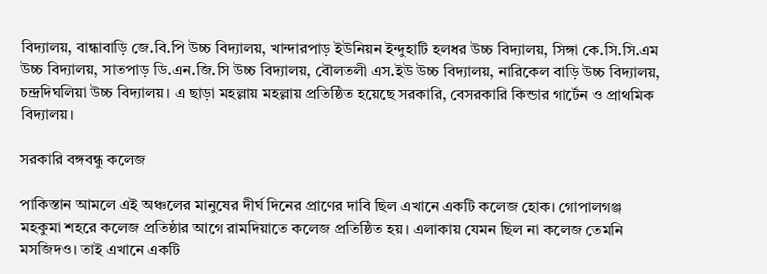বিদ্যালয়, বান্ধাবাড়ি জে.বি.পি উচ্চ বিদ্যালয়, খান্দারপাড় ইউনিয়ন ইন্দুহাটি হলধর উচ্চ বিদ্যালয়, সিঙ্গা কে.সি.সি.এম উচ্চ বিদ্যালয়, সাতপাড় ডি.এন.জি.সি উচ্চ বিদ্যালয়, বৌলতলী এস.ইউ উচ্চ বিদ্যালয়, নারিকেল বাড়ি উচ্চ বিদ্যালয়, চন্দ্রদিঘলিয়া উচ্চ বিদ্যালয়। এ ছাড়া মহল্লায় মহল্লায় প্রতিষ্ঠিত হয়েছে সরকারি, বেসরকারি কিন্ডার গার্টেন ও প্রাথমিক বিদ্যালয়।

সরকারি বঙ্গবন্ধু কলেজ

পাকিস্তান আমলে এই অঞ্চলের মানুষের দীর্ঘ দিনের প্রাণের দাবি ছিল এখানে একটি কলেজ হোক। গোপালগঞ্জ মহকুমা শহরে কলেজ প্রতিষ্ঠার আগে রামদিয়াতে কলেজ প্রতিষ্ঠিত হয়। এলাকায় যেমন ছিল না কলেজ তেমনি মসজিদও। তাই এখানে একটি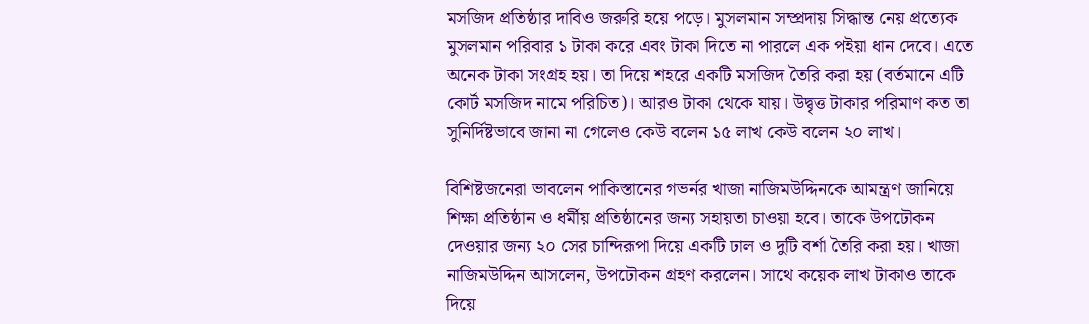মসজিদ প্রতিষ্ঠার দাবিও জরুরি হয়ে পড়ে। মুসলমান সম্প্রদায় সিদ্ধান্ত নেয় প্রত্যেক মুসলমান পরিবার ১ টাকা করে এবং টাকা দিতে না পারলে এক পইয়া ধান দেবে। এতে অনেক টাকা সংগ্রহ হয়। তা দিয়ে শহরে একটি মসজিদ তৈরি করা হয় (বর্তমানে এটি কোর্ট মসজিদ নামে পরিচিত)। আরও টাকা থেকে যায়। উদ্বৃত্ত টাকার পরিমাণ কত তা সুনির্দিষ্টভাবে জানা না গেলেও কেউ বলেন ১৫ লাখ কেউ বলেন ২০ লাখ।

বিশিষ্টজনেরা ভাবলেন পাকিস্তানের গভর্নর খাজা নাজিমউদ্দিনকে আমন্ত্রণ জানিয়ে শিক্ষা প্রতিষ্ঠান ও ধর্মীয় প্রতিষ্ঠানের জন্য সহায়তা চাওয়া হবে। তাকে উপঢৌকন দেওয়ার জন্য ২০ সের চান্দিরূপা দিয়ে একটি ঢাল ও দুটি বর্শা তৈরি করা হয়। খাজা নাজিমউদ্দিন আসলেন, উপঢৌকন গ্রহণ করলেন। সাথে কয়েক লাখ টাকাও তাকে দিয়ে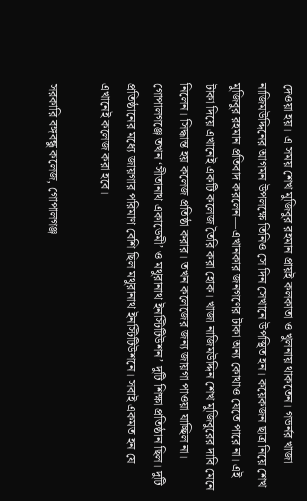দেওয়া হয়। এ সময় শেখ মুজিবুর রহমান প্রায়ই কলকাতা ও খুলনায় থাকতেন। গভর্নর খাজা নাজিমউদ্দিনের আগমন উপলক্ষে তিনিও সে দিন সেখানে উপস্থিত হন। কয়েকজন ছাত্র নিয়ে শেখ মুজিবুর রহমান প্রতিবাদ করলেন—এখানকার জনগণের টাকা অন্য কোথাও যেতে পারে না। এই টাকা দিয়ে এখানেই একটি কলেজ তৈরি করা হোক। খাজা নাজিমউদ্দিন শেখ মুজিবুরের দাবি মেনে নিলেন। সিদ্ধান্ত হয় কলেজ প্রতিষ্ঠা করার। তখন কলেজের জন্য জায়গা পাওয়া যাচ্ছিল না। গোপালগঞ্জে তখন ‘সীতানাথ একাডেমী’ ও মথুরানাথ ইনস্টিটিউশন’ দুটি শিক্ষা প্রতিষ্ঠান ছিল। দুটি প্রতিষ্ঠানের মধ্যে জায়গার পরিমাণ বেশি ছিল মথুরানাথ ইনস্টিটিউশনে। সবাই একমত হন যে এখানেই কলেজ করা হবে।

সরকারি বঙ্গবন্ধু কলেজ, গোপালগঞ্জ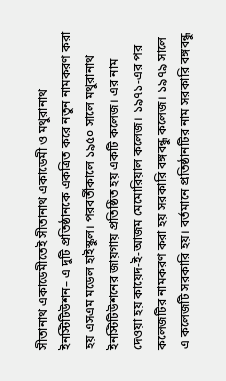সীতানাথ একাডেমীতেই সীতানাথ একাডেমী ও মথুরানাথ ইনস্টিটিউশন– এ দুটি প্রতিষ্ঠানকে একত্রিত করে নতুন নামকরণ করা হয় এসএম মডেল হাইস্কুল। পরবর্তীকালে ১৯৫০ সালে মথুরানাথ ইনস্টিটিউশনের জায়গায় প্রতিষ্ঠিত হয় একটি কলেজ। এর নাম দেওয়া হয় কায়েদ-ই-আজম মেমোরিয়াল কলেজ। ১৯৭১-এর পর কলেজটির নামকরণ করা হয় সরকারি বঙ্গবন্ধু কলেজ। ১৯৭৯ সালে এ কলেজটি সরকারি হয়। বর্তমানে প্রতিষ্ঠানটির নাম সরকারি বঙ্গবন্ধু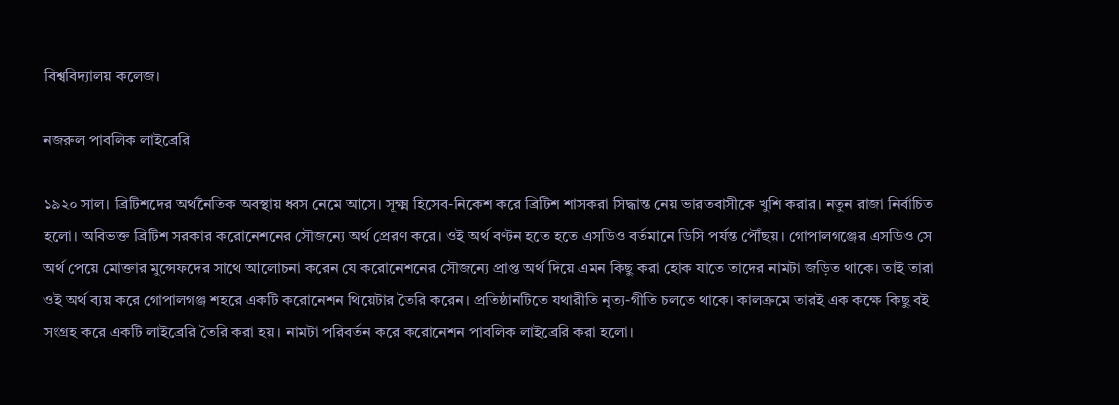বিশ্ববিদ্যালয় কলেজ।

নজরুল পাবলিক লাইব্রেরি

১৯২০ সাল। ব্রিটিশদের অর্থনৈতিক অবস্থায় ধ্বস নেমে আসে। সূক্ষ্ম হিসেব-নিকেশ করে ব্রিটিশ শাসকরা সিদ্ধান্ত নেয় ভারতবাসীকে খুশি করার। নতুন রাজা নির্বাচিত হলো। অবিভক্ত ব্রিটিশ সরকার করোনেশনের সৌজন্যে অর্থ প্রেরণ করে। ওই অর্থ বণ্টন হতে হতে এসডিও বর্তমানে ডিসি পর্যন্ত পৌঁছয়। গোপালগঞ্জের এসডিও সে অর্থ পেয়ে মোক্তার মুন্সেফদের সাথে আলোচনা করেন যে করোনেশনের সৌজন্যে প্রাপ্ত অর্থ দিয়ে এমন কিছু করা হোক যাতে তাদের নামটা জড়িত থাকে। তাই তারা ওই অর্থ ব্যয় করে গোপালগঞ্জ শহরে একটি করোনেশন থিয়েটার তৈরি করেন। প্রতিষ্ঠানটিতে যথারীতি নৃত্য-গীতি চলতে থাকে। কালক্রমে তারই এক কক্ষে কিছু বই সংগ্রহ করে একটি লাইব্রেরি তৈরি করা হয়। নামটা পরিবর্তন করে করোনেশন পাবলিক লাইব্রেরি করা হলো।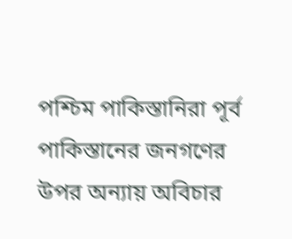পশ্চিম পাকিস্তানিরা পূর্ব পাকিস্তানের জনগণের উপর অন্যায় অবিচার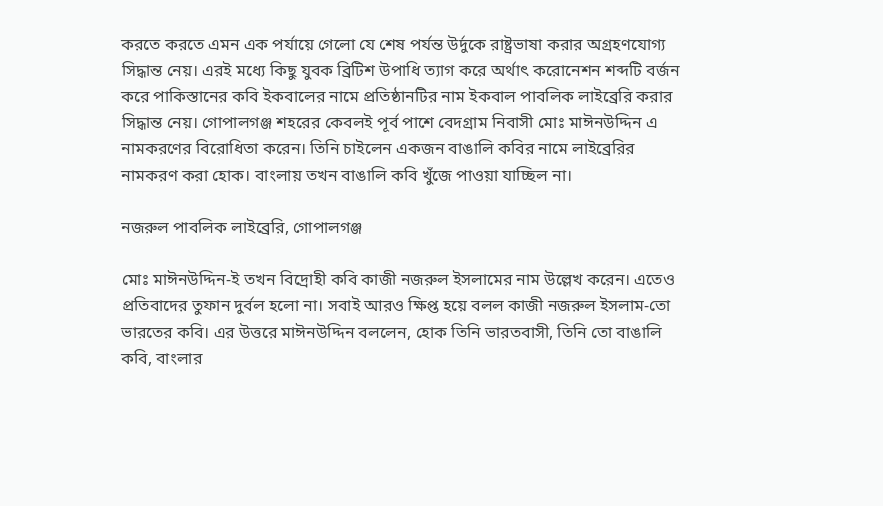করতে করতে এমন এক পর্যায়ে গেলো যে শেষ পর্যন্ত উর্দুকে রাষ্ট্রভাষা করার অগ্রহণযোগ্য সিদ্ধান্ত নেয়। এরই মধ্যে কিছু যুবক ব্রিটিশ উপাধি ত্যাগ করে অর্থাৎ করোনেশন শব্দটি বর্জন করে পাকিস্তানের কবি ইকবালের নামে প্রতিষ্ঠানটির নাম ইকবাল পাবলিক লাইব্রেরি করার সিদ্ধান্ত নেয়। গোপালগঞ্জ শহরের কেবলই পূর্ব পাশে বেদগ্রাম নিবাসী মোঃ মাঈনউদ্দিন এ নামকরণের বিরোধিতা করেন। তিনি চাইলেন একজন বাঙালি কবির নামে লাইব্রেরির নামকরণ করা হোক। বাংলায় তখন বাঙালি কবি খুঁজে পাওয়া যাচ্ছিল না।

নজরুল পাবলিক লাইব্রেরি, গোপালগঞ্জ

মোঃ মাঈনউদ্দিন-ই তখন বিদ্রোহী কবি কাজী নজরুল ইসলামের নাম উল্লেখ করেন। এতেও প্রতিবাদের তুফান দুর্বল হলো না। সবাই আরও ক্ষিপ্ত হয়ে বলল কাজী নজরুল ইসলাম-তো ভারতের কবি। এর উত্তরে মাঈনউদ্দিন বললেন, হোক তিনি ভারতবাসী, তিনি তো বাঙালি কবি, বাংলার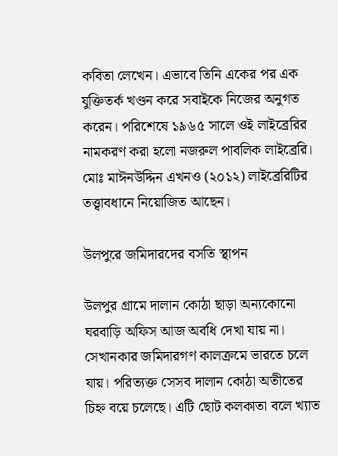কবিতা লেখেন। এভাবে তিনি একের পর এক যুক্তিতর্ক খণ্ডন করে সবাইকে নিজের অনুগত করেন। পরিশেষে ১৯৬৫ সালে ওই লাইব্রেরির নামকরণ করা হলো নজরুল পাবলিক লাইব্রেরি। মোঃ মাঈনউদ্দিন এখনও (২০১২) লাইব্রেরিটির তত্ত্বাবধানে নিয়োজিত আছেন।

উলপুরে জমিদারদের বসতি স্থাপন

উলপুর গ্রামে দালান কোঠা ছাড়া অন্যকোনো ঘরবাড়ি অফিস আজ অবধি দেখা যায় না। সেখানকার জমিদারগণ কালক্রমে ভারতে চলে যায়। পরিত্যক্ত সেসব দালান কোঠা অতীতের চিহ্ন বয়ে চলেছে। এটি ছোট কলকাতা বলে খ্যাত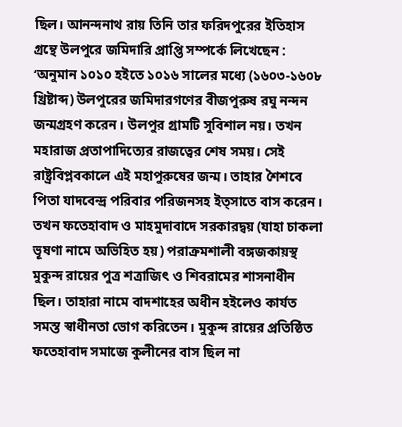ছিল। আনন্দনাথ রায় তিনি তার ফরিদপুরের ইতিহাস গ্রন্থে উলপুরে জমিদারি প্রাপ্তি সম্পর্কে লিখেছেন : ‘অনুমান ১০১০ হইতে ১০১৬ সালের মধ্যে (১৬০৩-১৬০৮ খ্রিষ্টাব্দ) উলপুরের জমিদারগণের বীজপুরুষ রঘু নন্দন জন্মগ্রহণ করেন। উলপুর গ্রামটি সুবিশাল নয়। তখন মহারাজ প্রতাপাদিত্যের রাজত্বের শেষ সময়। সেই রাষ্ট্রবিপ্লবকালে এই মহাপুরুষের জন্ম। তাহার শৈশবে পিতা যাদবেন্দ্র পরিবার পরিজনসহ ইত্সাতে বাস করেন। তখন ফতেহাবাদ ও মাহমুদাবাদে সরকারদ্বয় (যাহা চাকলা ভূষণা নামে অভিহিত হয়) পরাক্রমশালী বঙ্গজকায়স্থ মুকুন্দ রায়ের পুত্র শত্রাজিৎ ও শিবরামের শাসনাধীন ছিল। তাহারা নামে বাদশাহের অধীন হইলেও কার্যত সমস্ত স্বাধীনতা ভোগ করিতেন। মুকুন্দ রায়ের প্রতিষ্ঠিত ফতেহাবাদ সমাজে কুলীনের বাস ছিল না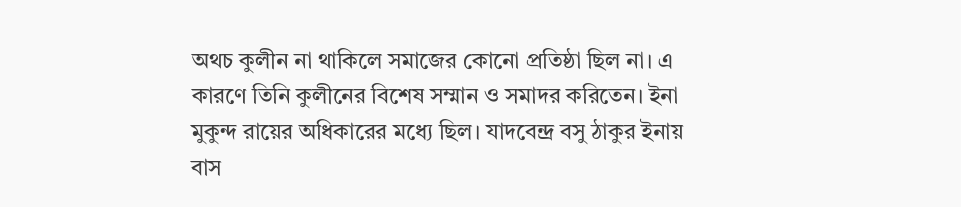অথচ কুলীন না থাকিলে সমাজের কোনো প্রতিষ্ঠা ছিল না। এ কারণে তিনি কুলীনের বিশেষ সম্মান ও সমাদর করিতেন। ইনা মুকুন্দ রায়ের অধিকারের মধ্যে ছিল। যাদবেন্দ্র বসু ঠাকুর ইনায় বাস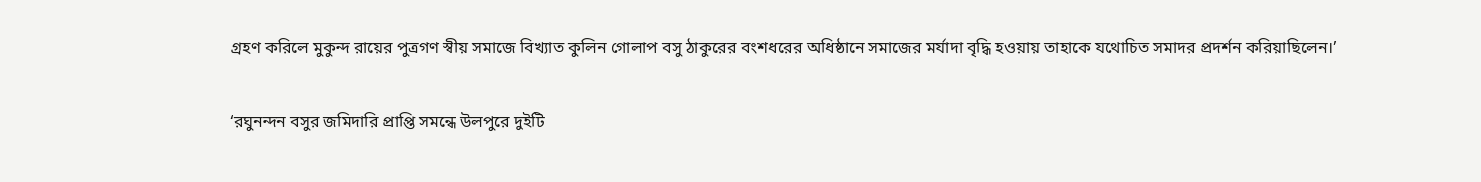গ্রহণ করিলে মুকুন্দ রায়ের পুত্রগণ স্বীয় সমাজে বিখ্যাত কুলিন গোলাপ বসু ঠাকুরের বংশধরের অধিষ্ঠানে সমাজের মর্যাদা বৃদ্ধি হওয়ায় তাহাকে যথোচিত সমাদর প্রদর্শন করিয়াছিলেন।’

‘রঘুনন্দন বসুর জমিদারি প্রাপ্তি সমন্ধে উলপুরে দুইটি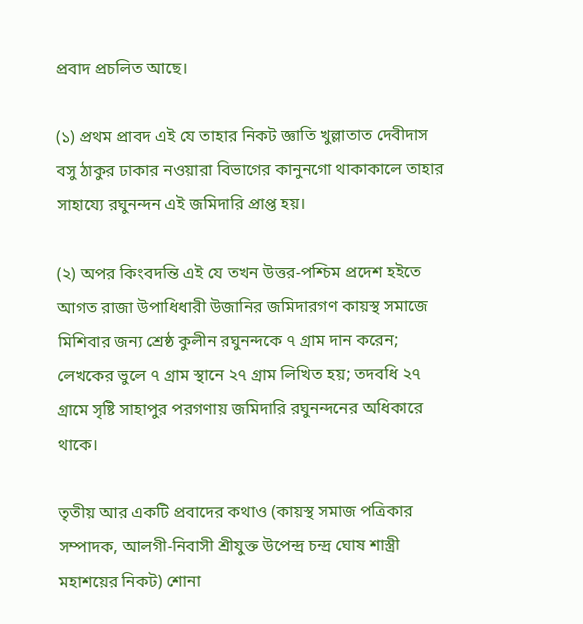প্রবাদ প্রচলিত আছে।

(১) প্রথম প্রাবদ এই যে তাহার নিকট জ্ঞাতি খুল্লাতাত দেবীদাস বসু ঠাকুর ঢাকার নওয়ারা বিভাগের কানুনগো থাকাকালে তাহার সাহায্যে রঘুনন্দন এই জমিদারি প্রাপ্ত হয়।

(২) অপর কিংবদন্তি এই যে তখন উত্তর-পশ্চিম প্রদেশ হইতে আগত রাজা উপাধিধারী উজানির জমিদারগণ কায়স্থ সমাজে মিশিবার জন্য শ্রেষ্ঠ কুলীন রঘুনন্দকে ৭ গ্রাম দান করেন; লেখকের ভুলে ৭ গ্রাম স্থানে ২৭ গ্রাম লিখিত হয়; তদবধি ২৭ গ্রামে সৃষ্টি সাহাপুর পরগণায় জমিদারি রঘুনন্দনের অধিকারে থাকে।

তৃতীয় আর একটি প্রবাদের কথাও (কায়স্থ সমাজ পত্রিকার সম্পাদক, আলগী-নিবাসী শ্রীযুক্ত উপেন্দ্র চন্দ্র ঘোষ শাস্ত্রী মহাশয়ের নিকট) শোনা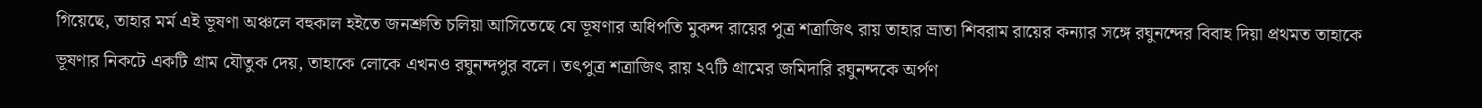গিয়েছে, তাহার মর্ম এই ভূষণা অঞ্চলে বহুকাল হইতে জনশ্রুতি চলিয়া আসিতেছে যে ভূষণার অধিপতি মুকন্দ রায়ের পুত্র শত্রাজিৎ রায় তাহার ভ্রাতা শিবরাম রায়ের কন্যার সঙ্গে রঘুনন্দের বিবাহ দিয়া প্রথমত তাহাকে ভূষণার নিকটে একটি গ্রাম যৌতুক দেয়, তাহাকে লোকে এখনও রঘুনন্দপুর বলে। তৎপুত্র শত্রাজিৎ রায় ২৭টি গ্রামের জমিদারি রঘুনন্দকে অর্পণ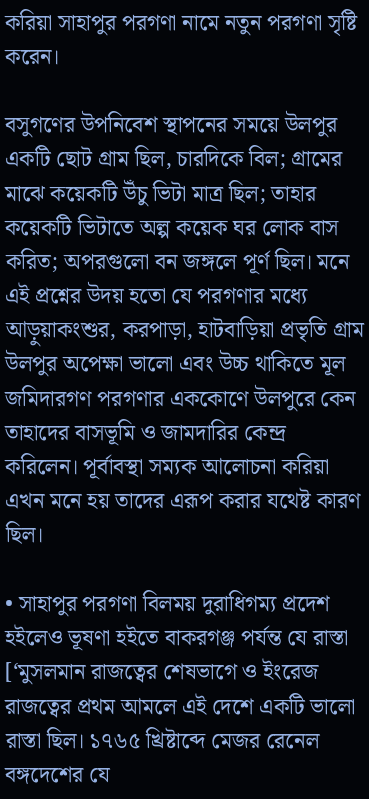করিয়া সাহাপুর পরগণা নামে নতুন পরগণা সৃষ্টি করেন।

বসুগণের উপনিবেশ স্থাপনের সময়ে উলপুর একটি ছোট গ্রাম ছিল, চারদিকে বিল; গ্রামের মাঝে কয়েকটি উঁচু ভিটা মাত্র ছিল; তাহার কয়েকটি ভিটাতে অল্প কয়েক ঘর লোক বাস করিত; অপরগুলো বন জঙ্গলে পূর্ণ ছিল। মনে এই প্রশ্নের উদয় হতো যে পরগণার মধ্যে আড়ুয়াকংশুর, করপাড়া, হাটবাড়িয়া প্রভৃতি গ্রাম উলপুর অপেক্ষা ভালো এবং উচ্চ থাকিতে মূল জমিদারগণ পরগণার এককোণে উলপুরে কেন তাহাদের বাসভূমি ও জামদারির কেন্দ্র করিলেন। পূর্বাবস্থা সম্যক আলোচনা করিয়া এখন মনে হয় তাদের এরূপ করার যথেষ্ট কারণ ছিল।

• সাহাপুর পরগণা বিলময় দুরাধিগম্য প্রদেশ হইলেও ভূষণা হইতে বাকরগঞ্জ পর্যন্ত যে রাস্তা [‘মুসলমান রাজত্বের শেষভাগে ও ইংরেজ রাজত্বের প্রথম আমলে এই দেশে একটি ভালো রাস্তা ছিল। ১৭৬৫ খ্রিষ্টাব্দে মেজর রেনেল বঙ্গদেশের যে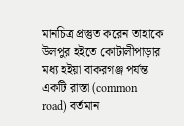মানচিত্র প্রস্তুত করেন তাহাকে উলপুর হইতে কোটালীপাড়ার মধ্য হইয়া বাকরগঞ্জ পর্যন্ত একটি রাস্তা (common road) বর্তমান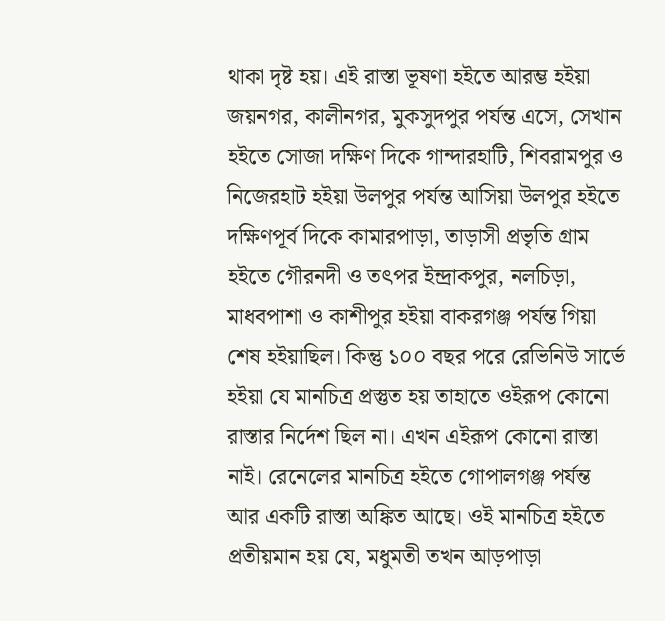থাকা দৃষ্ট হয়। এই রাস্তা ভূষণা হইতে আরম্ভ হইয়া জয়নগর, কালীনগর, মুকসুদপুর পর্যন্ত এসে, সেখান হইতে সোজা দক্ষিণ দিকে গান্দারহাটি, শিবরামপুর ও নিজেরহাট হইয়া উলপুর পর্যন্ত আসিয়া উলপুর হইতে দক্ষিণপূর্ব দিকে কামারপাড়া, তাড়াসী প্রভৃতি গ্রাম হইতে গৌরনদী ও তৎপর ইন্দ্রাকপুর, নলচিড়া, মাধবপাশা ও কাশীপুর হইয়া বাকরগঞ্জ পর্যন্ত গিয়া শেষ হইয়াছিল। কিন্তু ১০০ বছর পরে রেভিনিউ সার্ভে হইয়া যে মানচিত্র প্রস্তুত হয় তাহাতে ওইরূপ কোনো রাস্তার নির্দেশ ছিল না। এখন এইরূপ কোনো রাস্তা নাই। রেনেলের মানচিত্র হইতে গোপালগঞ্জ পর্যন্ত আর একটি রাস্তা অঙ্কিত আছে। ওই মানচিত্র হইতে প্রতীয়মান হয় যে, মধুমতী তখন আড়পাড়া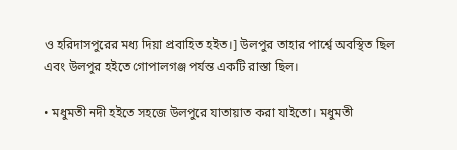ও হরিদাসপুরের মধ্য দিয়া প্রবাহিত হইত।] উলপুর তাহার পার্শ্বে অবস্থিত ছিল এবং উলপুর হইতে গোপালগঞ্জ পর্যন্ত একটি রাস্তা ছিল।

• মধুমতী নদী হইতে সহজে উলপুরে যাতায়াত করা যাইতো। মধুমতী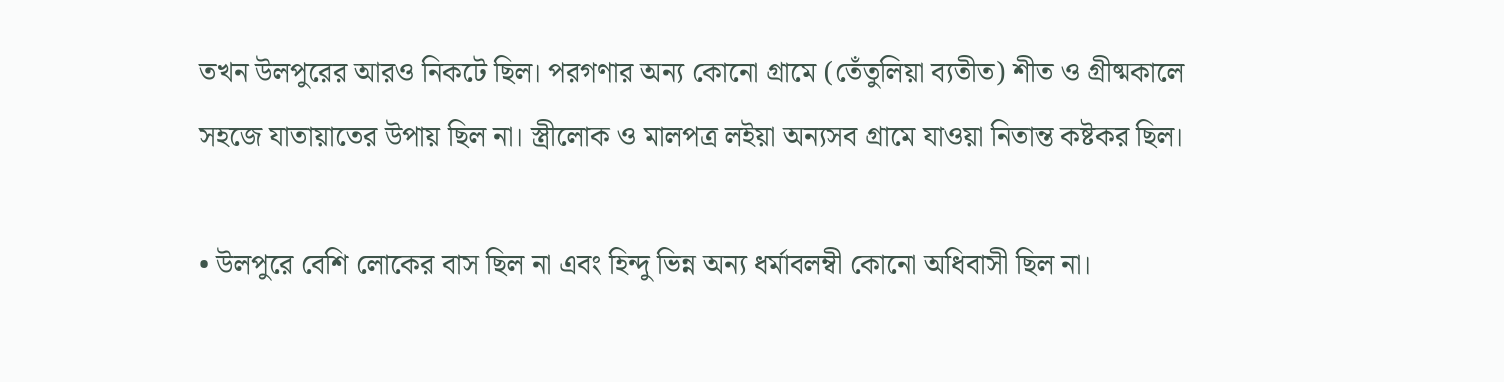তখন উলপুরের আরও নিকটে ছিল। পরগণার অন্য কোনো গ্রামে (তেঁতুলিয়া ব্যতীত) শীত ও গ্রীষ্মকালে সহজে যাতায়াতের উপায় ছিল না। স্ত্রীলোক ও মালপত্র লইয়া অন্যসব গ্রামে যাওয়া নিতান্ত কষ্টকর ছিল।

• উলপুরে বেশি লোকের বাস ছিল না এবং হিন্দু ভিন্ন অন্য ধর্মাবলম্বী কোনো অধিবাসী ছিল না।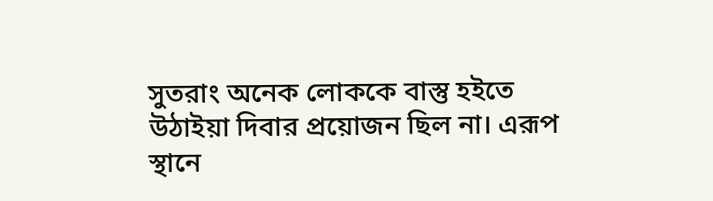সুতরাং অনেক লোককে বাস্তু হইতে উঠাইয়া দিবার প্রয়োজন ছিল না। এরূপ স্থানে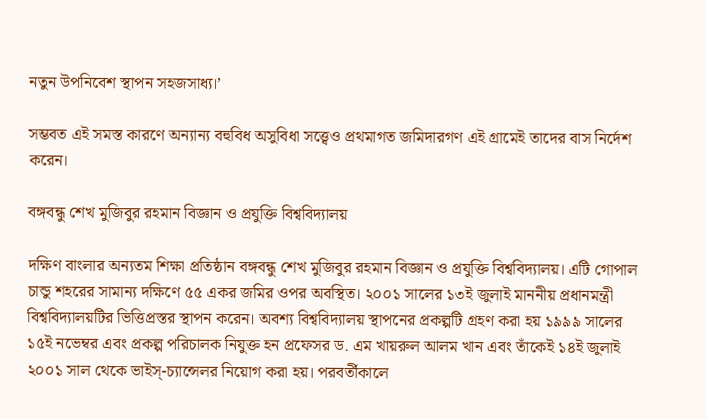নতুন উপনিবেশ স্থাপন সহজসাধ্য।’

সম্ভবত এই সমস্ত কারণে অন্যান্য বহুবিধ অসুবিধা সত্ত্বেও প্রথমাগত জমিদারগণ এই গ্রামেই তাদের বাস নির্দেশ করেন।

বঙ্গবন্ধু শেখ মুজিবুর রহমান বিজ্ঞান ও প্রযুক্তি বিশ্ববিদ্যালয়

দক্ষিণ বাংলার অন্যতম শিক্ষা প্রতিষ্ঠান বঙ্গবন্ধু শেখ মুজিবুর রহমান বিজ্ঞান ও প্রযুক্তি বিশ্ববিদ্যালয়। এটি গোপাল চান্ডু শহরের সামান্য দক্ষিণে ৫৫ একর জমির ওপর অবস্থিত। ২০০১ সালের ১৩ই জুলাই মাননীয় প্রধানমন্ত্রী বিশ্ববিদ্যালয়টির ভিত্তিপ্রস্তর স্থাপন করেন। অবশ্য বিশ্ববিদ্যালয় স্থাপনের প্রকল্পটি গ্রহণ করা হয় ১৯৯৯ সালের ১৫ই নভেম্বর এবং প্রকল্প পরিচালক নিযুক্ত হন প্রফেসর ড. এম খায়রুল আলম খান এবং তাঁকেই ১৪ই জুলাই ২০০১ সাল থেকে ভাইস্-চ্যান্সেলর নিয়োগ করা হয়। পরবর্তীকালে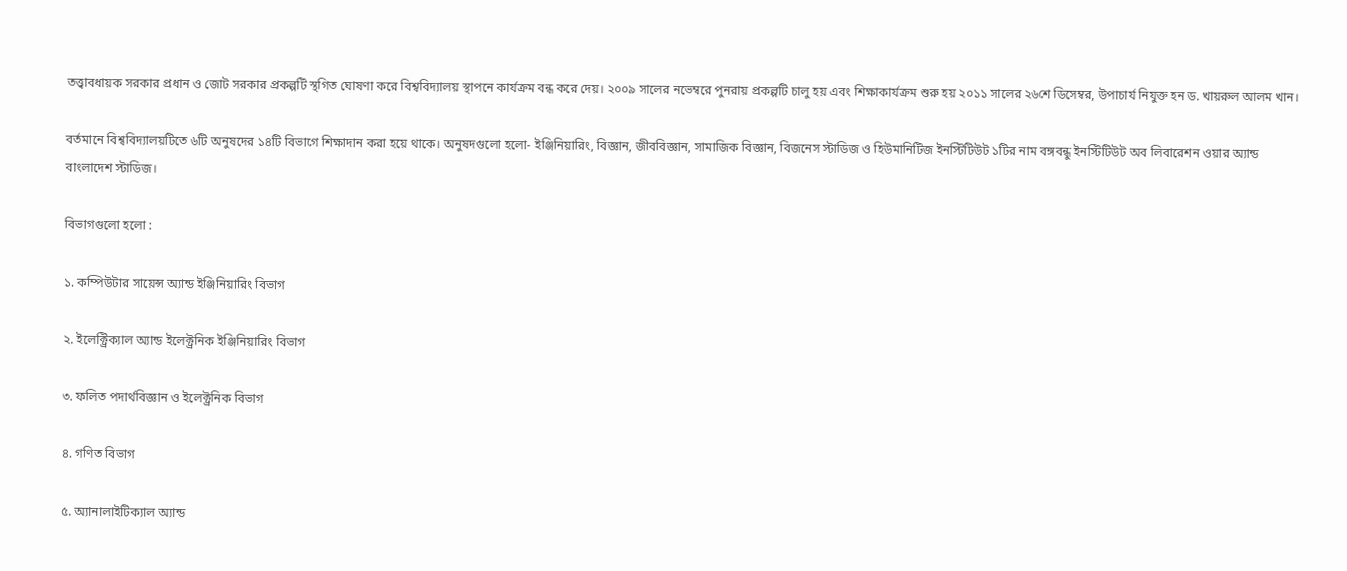তত্ত্বাবধায়ক সরকার প্রধান ও জোট সরকার প্রকল্পটি স্থগিত ঘোষণা করে বিশ্ববিদ্যালয় স্থাপনে কার্যক্রম বন্ধ করে দেয়। ২০০৯ সালের নভেম্বরে পুনরায় প্রকল্পটি চালু হয় এবং শিক্ষাকার্যক্রম শুরু হয় ২০১১ সালের ২৬শে ডিসেম্বর, উপাচার্য নিযুক্ত হন ড. খায়রুল আলম খান।

বর্তমানে বিশ্ববিদ্যালয়টিতে ৬টি অনুষদের ১৪টি বিভাগে শিক্ষাদান করা হয়ে থাকে। অনুষদগুলো হলো- ইঞ্জিনিয়ারিং, বিজ্ঞান, জীববিজ্ঞান, সামাজিক বিজ্ঞান, বিজনেস স্টাডিজ ও হিউমানিটিজ ইনস্টিটিউট ১টির নাম বঙ্গবন্ধু ইনস্টিটিউট অব লিবারেশন ওয়ার অ্যান্ড বাংলাদেশ স্টাডিজ।

বিভাগগুলো হলো :

১. কম্পিউটার সায়েন্স অ্যান্ড ইঞ্জিনিয়ারিং বিভাগ

২. ইলেক্ট্রিক্যাল অ্যান্ড ইলেক্ট্রনিক ইঞ্জিনিয়ারিং বিভাগ

৩. ফলিত পদার্থবিজ্ঞান ও ইলেক্ট্রনিক বিভাগ

৪. গণিত বিভাগ

৫. অ্যানালাইটিক্যাল অ্যান্ড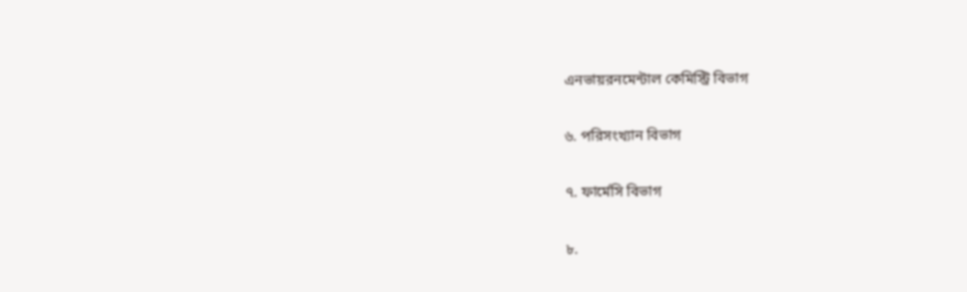এনভায়রনমেন্টাল কেমিস্ট্রি বিভাগ

৬. পরিসংখ্যান বিভাগ

৭. ফার্মেসি বিভাগ

৮.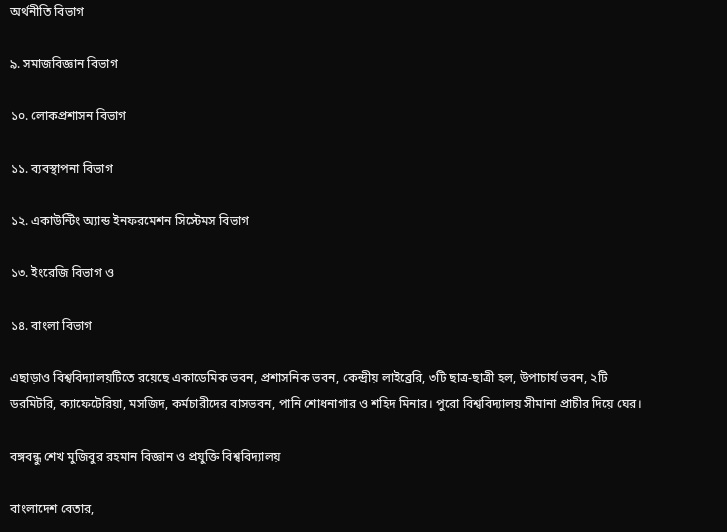অর্থনীতি বিভাগ

৯. সমাজবিজ্ঞান বিভাগ

১০. লোকপ্রশাসন বিভাগ

১১. ব্যবস্থাপনা বিভাগ

১২. একাউন্টিং অ্যান্ড ইনফরমেশন সিস্টেমস বিভাগ

১৩. ইংরেজি বিভাগ ও

১৪. বাংলা বিভাগ

এছাড়াও বিশ্ববিদ্যালয়টিতে রয়েছে একাডেমিক ভবন, প্রশাসনিক ভবন, কেন্দ্রীয় লাইব্রেরি, ৩টি ছাত্র-ছাত্রী হল, উপাচার্য ভবন, ২টি ডরমিটরি, ক্যাফেটেরিয়া, মসজিদ, কর্মচারীদের বাসভবন, পানি শোধনাগার ও শহিদ মিনার। পুরো বিশ্ববিদ্যালয় সীমানা প্রাচীর দিয়ে ঘের।

বঙ্গবন্ধু শেখ মুজিবুর রহমান বিজ্ঞান ও প্রযুক্তি বিশ্ববিদ্যালয়

বাংলাদেশ বেতার,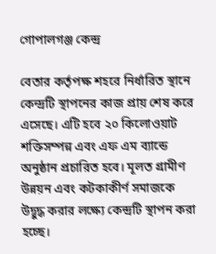গোপালগঞ্জ কেন্দ্ৰ

বেতার কর্তৃপক্ষ শহরে নির্ধারিত স্থানে কেন্দ্রটি স্থাপনের কাজ প্রায় শেষ করে এসেছে। এটি হবে ২০ কিলোওয়াট শক্তিসম্পন্ন এবং এফ এম ব্যান্ডে অনুষ্ঠান প্রচারিত হবে। মূলত গ্রামীণ উন্নয়ন এবং কটকাকীর্ণ সমাজকে উদ্বুদ্ধ করার লক্ষ্যে কেন্দ্রটি স্থাপন করা হচ্ছে।